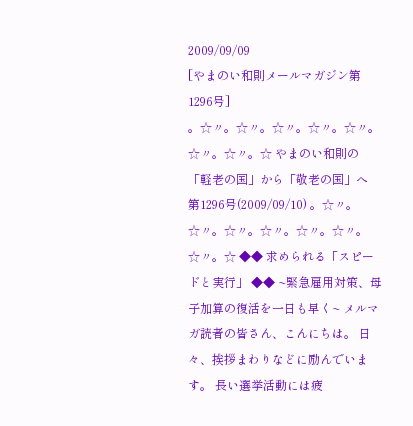2009/09/09
[やまのい和則メールマガジン第1296号]
。☆〃。☆〃。☆〃。☆〃。☆〃。☆〃。☆〃。☆ やまのい和則の 「軽老の国」から「敬老の国」へ 第1296号(2009/09/10) 。☆〃。☆〃。☆〃。☆〃。☆〃。☆〃。☆〃。☆ ◆◆ 求められる「スピードと実行」 ◆◆ ~緊急雇用対策、母子加算の復活を一日も早く~ メルマガ読者の皆さん、こんにちは。 日々、挨拶まわりなどに励んでいます。 長い選挙活動には疲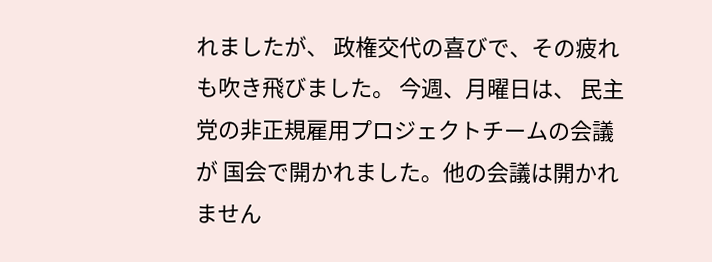れましたが、 政権交代の喜びで、その疲れも吹き飛びました。 今週、月曜日は、 民主党の非正規雇用プロジェクトチームの会議が 国会で開かれました。他の会議は開かれません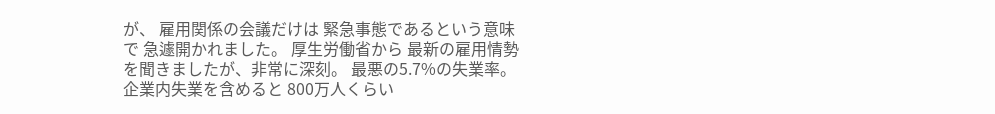が、 雇用関係の会議だけは 緊急事態であるという意味で 急遽開かれました。 厚生労働省から 最新の雇用情勢を聞きましたが、非常に深刻。 最悪の5.7%の失業率。 企業内失業を含めると 800万人くらい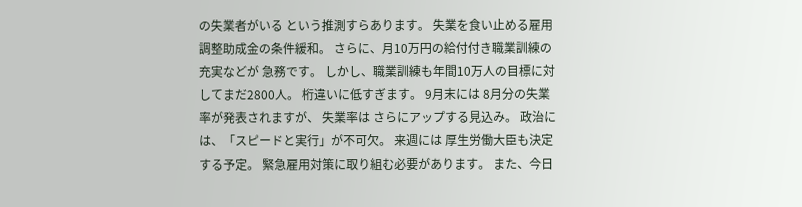の失業者がいる という推測すらあります。 失業を食い止める雇用調整助成金の条件緩和。 さらに、月10万円の給付付き職業訓練の充実などが 急務です。 しかし、職業訓練も年間10万人の目標に対してまだ2800人。 桁違いに低すぎます。 9月末には 8月分の失業率が発表されますが、 失業率は さらにアップする見込み。 政治には、「スピードと実行」が不可欠。 来週には 厚生労働大臣も決定する予定。 緊急雇用対策に取り組む必要があります。 また、今日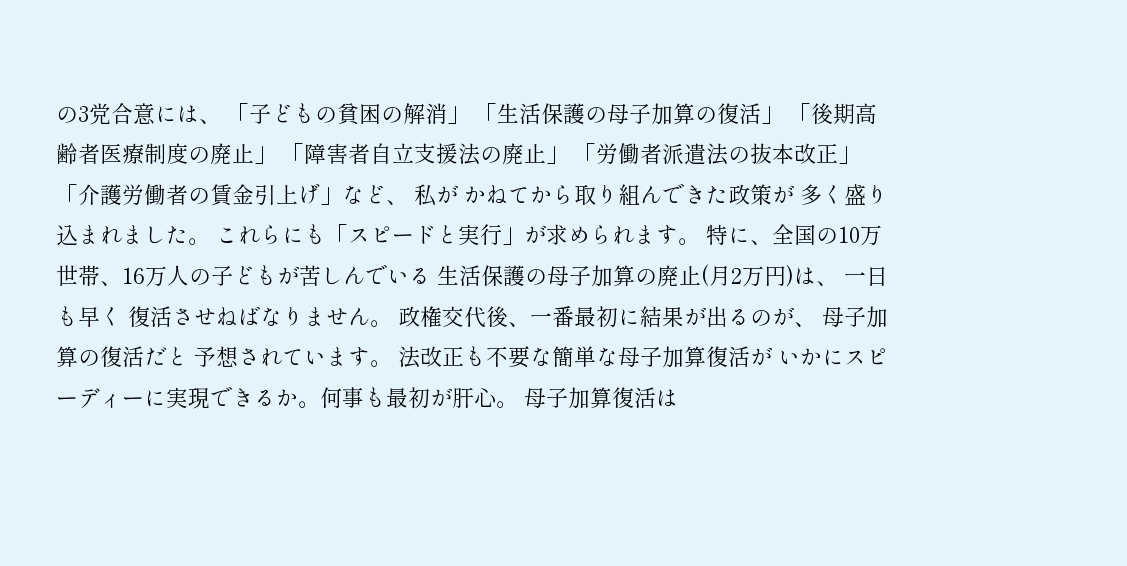の3党合意には、 「子どもの貧困の解消」 「生活保護の母子加算の復活」 「後期高齢者医療制度の廃止」 「障害者自立支援法の廃止」 「労働者派遣法の抜本改正」 「介護労働者の賃金引上げ」など、 私が かねてから取り組んできた政策が 多く盛り込まれました。 これらにも「スピードと実行」が求められます。 特に、全国の10万世帯、16万人の子どもが苦しんでいる 生活保護の母子加算の廃止(月2万円)は、 一日も早く 復活させねばなりません。 政権交代後、一番最初に結果が出るのが、 母子加算の復活だと 予想されています。 法改正も不要な簡単な母子加算復活が いかにスピーディーに実現できるか。何事も最初が肝心。 母子加算復活は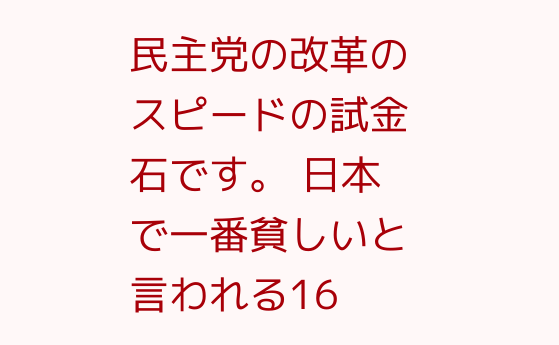民主党の改革のスピードの試金石です。 日本で一番貧しいと言われる16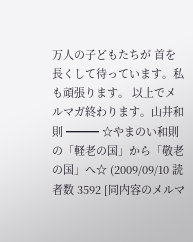万人の子どもたちが 首を長くして待っています。私も頑張ります。 以上でメルマガ終わります。山井和則 ━━━ ☆やまのい和則の「軽老の国」から「敬老の国」へ☆ (2009/09/10 読者数 3592 [同内容のメルマ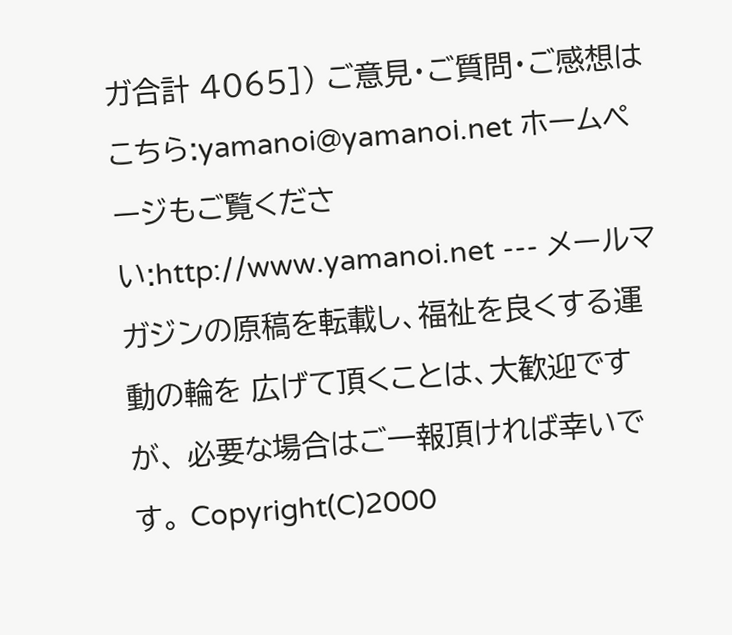ガ合計 4065]) ご意見・ご質問・ご感想はこちら:yamanoi@yamanoi.net ホームページもご覧ください:http://www.yamanoi.net --- メールマガジンの原稿を転載し、福祉を良くする運動の輪を 広げて頂くことは、大歓迎ですが、 必要な場合はご一報頂ければ幸いです。 Copyright(C)2000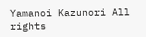Yamanoi Kazunori All rights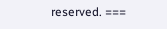reserved. ===